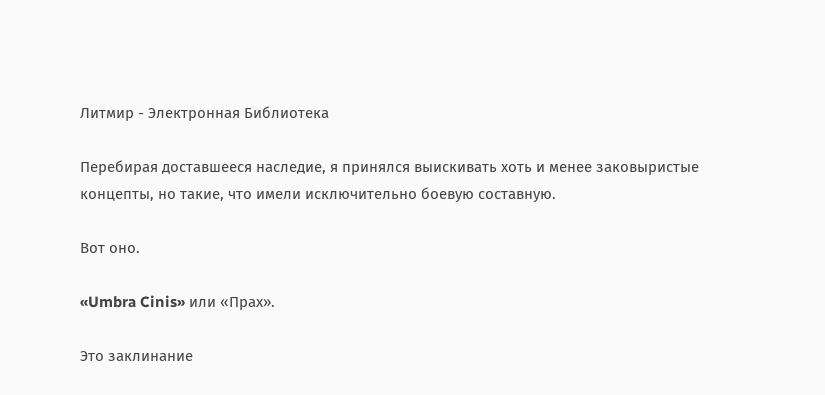Литмир - Электронная Библиотека

Перебирая доставшееся наследие, я принялся выискивать хоть и менее заковыристые концепты, но такие, что имели исключительно боевую составную.

Вот оно.

«Umbra Cinis» или «Прах».

Это заклинание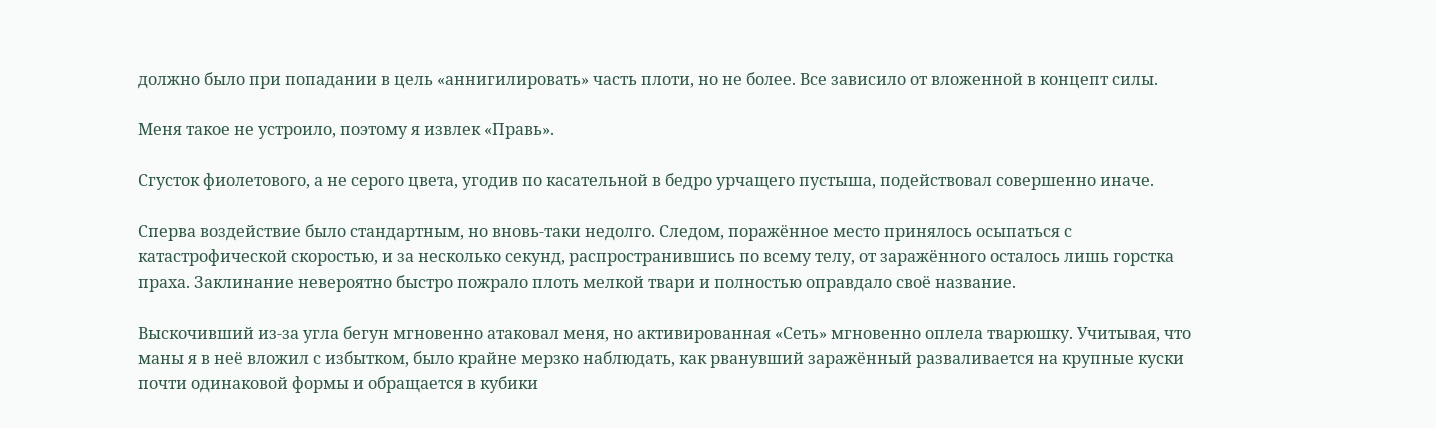должно было при попадании в цель «аннигилировать» часть плоти, но не более. Все зависило от вложенной в концепт силы.

Меня такое не устроило, поэтому я извлек «Правь».

Сгусток фиолетового, а не серого цвета, угодив по касательной в бедро урчащего пустыша, подействовал совершенно иначе.

Сперва воздействие было стандартным, но вновь-таки недолго. Следом, поражённое место принялось осыпаться с катастрофической скоростью, и за несколько секунд, распространившись по всему телу, от заражённого осталось лишь горстка праха. Заклинание невероятно быстро пожрало плоть мелкой твари и полностью оправдало своё название.

Выскочивший из-за угла бегун мгновенно атаковал меня, но активированная «Сеть» мгновенно оплела тварюшку. Учитывая, что маны я в неё вложил с избытком, было крайне мерзко наблюдать, как рванувший заражённый разваливается на крупные куски почти одинаковой формы и обращается в кубики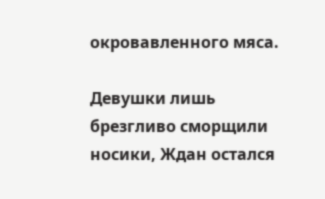окровавленного мяса.

Девушки лишь брезгливо сморщили носики, Ждан остался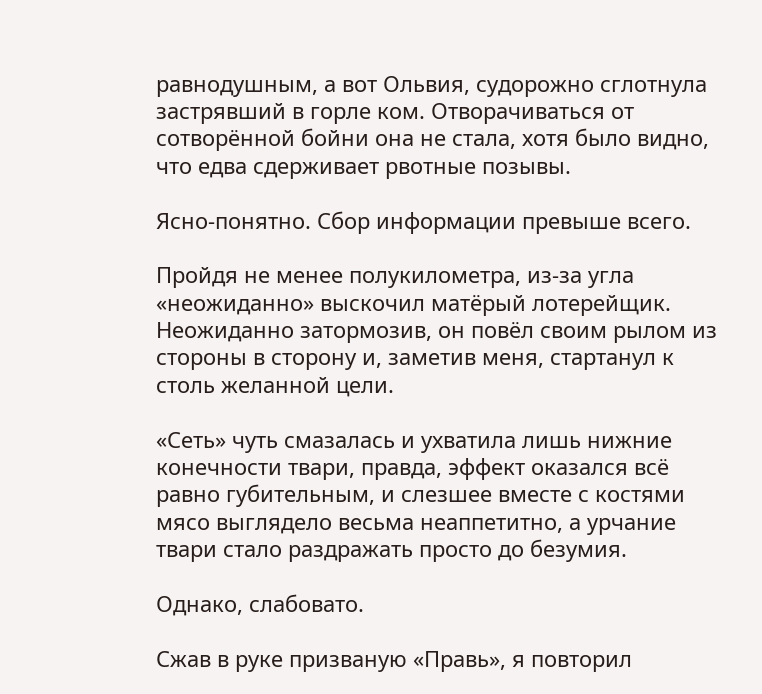равнодушным, а вот Ольвия, судорожно сглотнула застрявший в горле ком. Отворачиваться от сотворённой бойни она не стала, хотя было видно, что едва сдерживает рвотные позывы.

Ясно-понятно. Сбор информации превыше всего.

Пройдя не менее полукилометра, из-за угла «неожиданно» выскочил матёрый лотерейщик. Неожиданно затормозив, он повёл своим рылом из стороны в сторону и, заметив меня, стартанул к столь желанной цели.

«Сеть» чуть смазалась и ухватила лишь нижние конечности твари, правда, эффект оказался всё равно губительным, и слезшее вместе с костями мясо выглядело весьма неаппетитно, а урчание твари стало раздражать просто до безумия.

Однако, слабовато.

Сжав в руке призваную «Правь», я повторил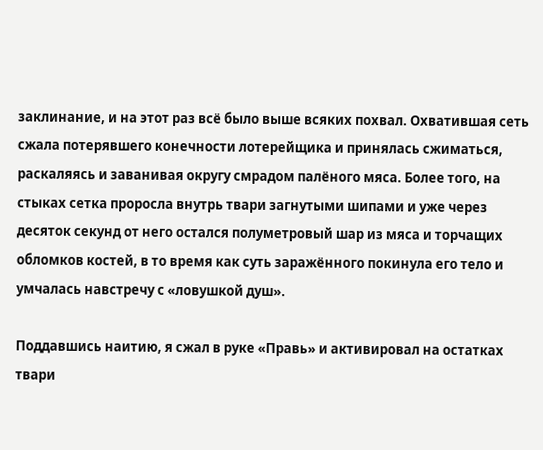заклинание, и на этот раз всё было выше всяких похвал. Охватившая сеть сжала потерявшего конечности лотерейщика и принялась сжиматься, раскаляясь и заванивая округу смрадом палёного мяса. Более того, на стыках сетка проросла внутрь твари загнутыми шипами и уже через десяток секунд от него остался полуметровый шар из мяса и торчащих обломков костей, в то время как суть заражённого покинула его тело и умчалась навстречу с «ловушкой душ».

Поддавшись наитию, я сжал в руке «Правь» и активировал на остатках твари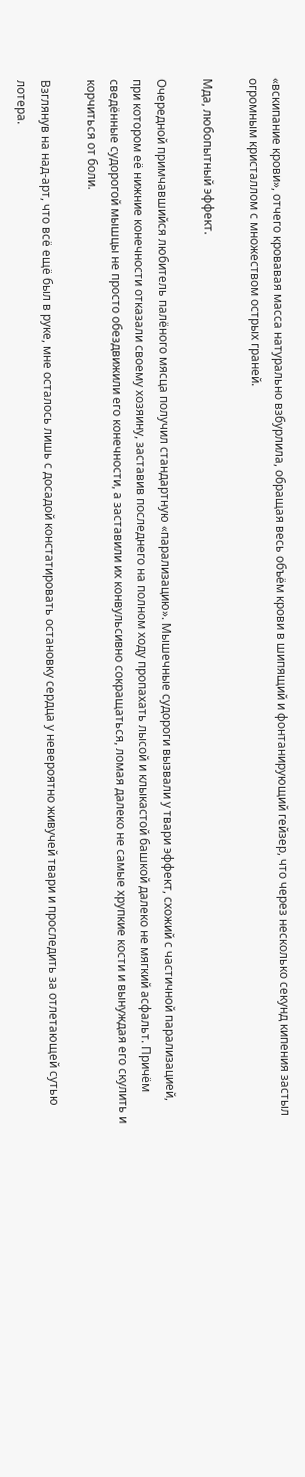«вскипание крови», отчего кровавая масса натурально взбурлила, обращая весь объём крови в шипящий и фонтанирующий гейзер, что через несколько секунд кипения застыл огромным кристаллом с множеством острых граней.

Мда, любопытный эффект.

Очередной примчавшийся любитель палёного мясца получил стандартную «парализацию». Мышечные судороги вызвали у твари эффект, схожий с частичной парализацией, при котором её нижние конечности отказали своему хозяину, заставив последнего на полном ходу пропахать лысой и клыкастой башкой далеко не мягкий асфальт. Причём сведённые судорогой мышцы не просто обездвижили его конечности, а заставили их конвульсивно сокращаться, ломая далеко не самые хрупкие кости и вынуждая его скулить и корчиться от боли.

Взглянув на над-арт, что всё ещё был в руке, мне осталось лишь с досадой констатировать остановку сердца у невероятно живучей твари и проследить за отлетающей сутью лотера.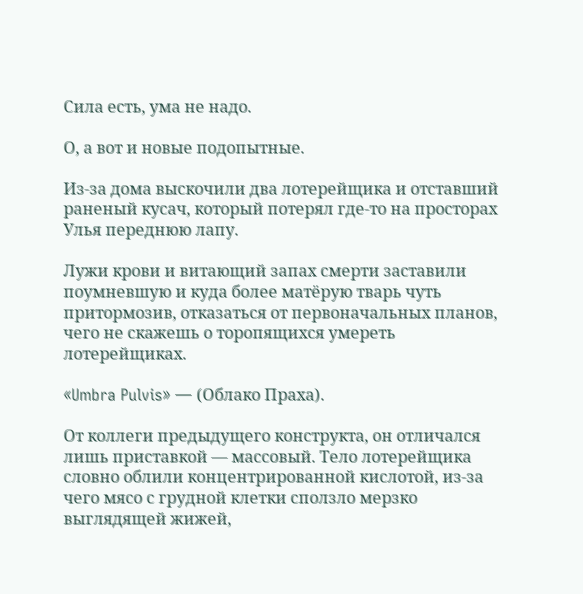Сила есть, ума не надо.

О, а вот и новые подопытные.

Из-за дома выскочили два лотерейщика и отставший раненый кусач, который потерял где-то на просторах Улья переднюю лапу.

Лужи крови и витающий запах смерти заставили поумневшую и куда более матёрую тварь чуть притормозив, отказаться от первоначальных планов, чего не скажешь о торопящихся умереть лотерейщиках.

«Umbra Pulvis» — (Облако Праха).

От коллеги предыдущего конструкта, он отличался лишь приставкой — массовый. Тело лотерейщика словно облили концентрированной кислотой, из-за чего мясо с грудной клетки сползло мерзко выглядящей жижей,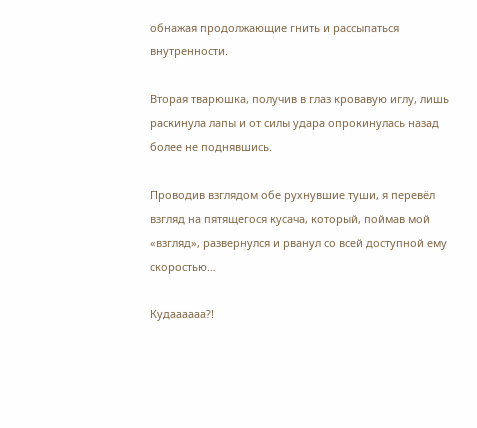обнажая продолжающие гнить и рассыпаться внутренности.

Вторая тварюшка, получив в глаз кровавую иглу, лишь раскинула лапы и от силы удара опрокинулась назад более не поднявшись.

Проводив взглядом обе рухнувшие туши, я перевёл взгляд на пятящегося кусача, который, поймав мой «взгляд», развернулся и рванул со всей доступной ему скоростью…

Кудаааааа?!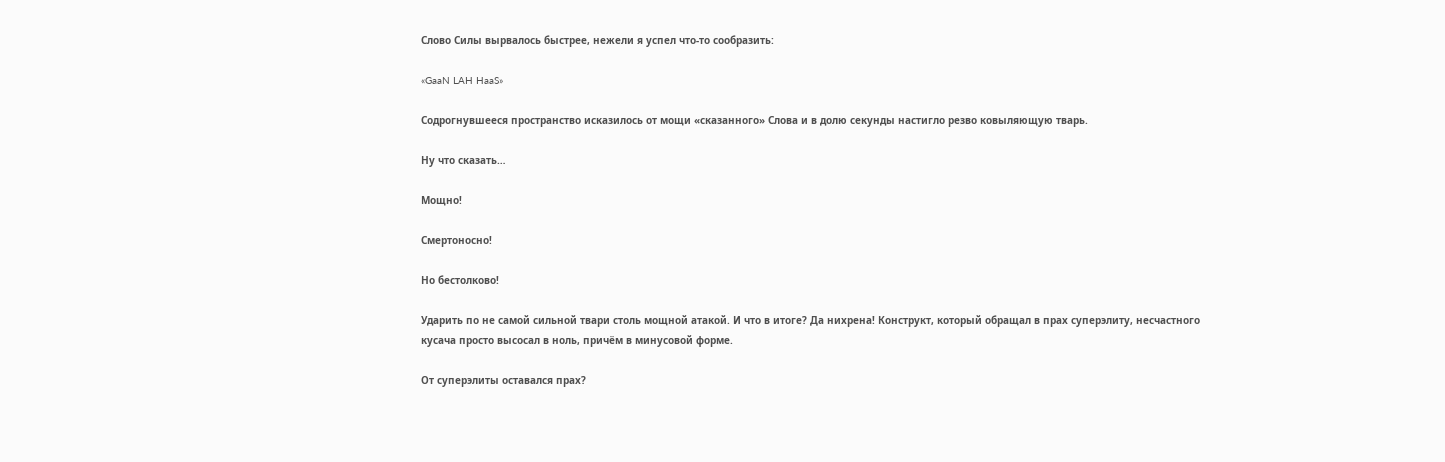Слово Силы вырвалось быстрее, нежели я успел что-то сообразить:

«GaaN LAH HaaS»

Содрогнувшееся пространство исказилось от мощи «сказанного» Слова и в долю секунды настигло резво ковыляющую тварь.

Ну что сказать…

Мощно!

Смертоносно!

Но бестолково!

Ударить по не самой сильной твари столь мощной атакой. И что в итоге? Да нихрена! Конструкт, который обращал в прах суперэлиту, несчастного кусача просто высосал в ноль, причём в минусовой форме.

От суперэлиты оставался прах?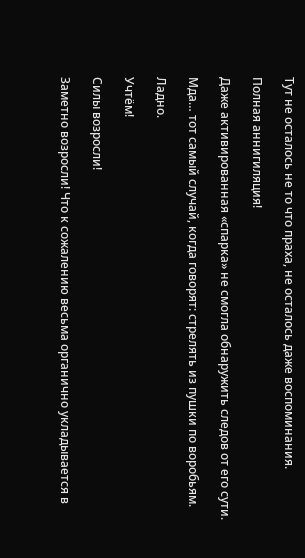Тут не осталось не то что праха, не осталось даже воспоминания.

Полная аннигиляция!

Даже активированная «спарка» не смогла обнаружить следов от его сути.

Мда… тот самый случай, когда говорят: стрелять из пушки по воробьям.

Ладно.

Учтём!

Силы возросли!

Заметно возросли! Что к сожалению весьма органично укладывается в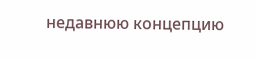недавнюю концепцию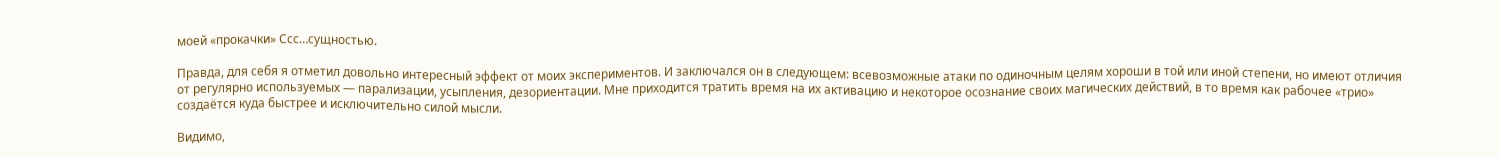моей «прокачки» Ссс…сущностью.

Правда, для себя я отметил довольно интересный эффект от моих экспериментов. И заключался он в следующем: всевозможные атаки по одиночным целям хороши в той или иной степени, но имеют отличия от регулярно используемых — парализации, усыпления, дезориентации. Мне приходится тратить время на их активацию и некоторое осознание своих магических действий, в то время как рабочее «трио» создаётся куда быстрее и исключительно силой мысли.

Видимо,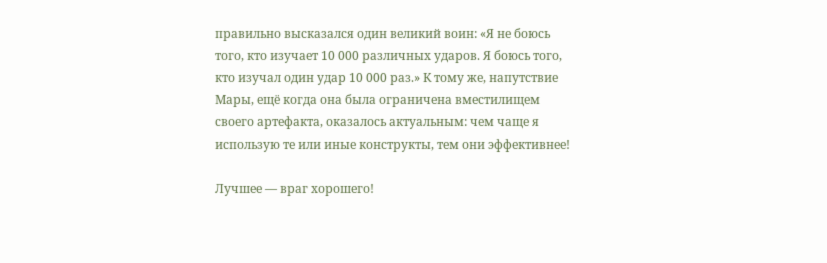правильно высказался один великий воин: «Я не боюсь того, кто изучает 10 000 различных ударов. Я боюсь того, кто изучал один удар 10 000 раз.» К тому же, напутствие Мары, ещё когда она была ограничена вместилищем своего артефакта, оказалось актуальным: чем чаще я использую те или иные конструкты, тем они эффективнее!

Лучшее — враг хорошего!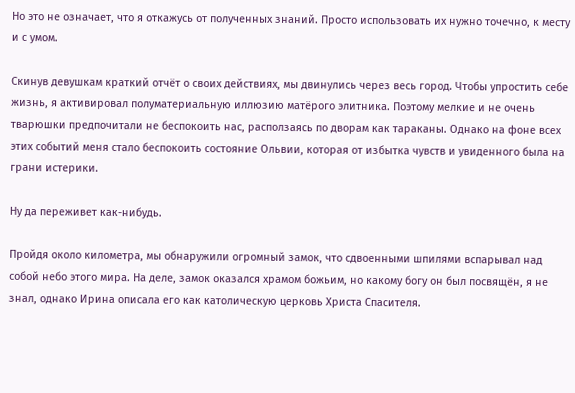Но это не означает, что я откажусь от полученных знаний. Просто использовать их нужно точечно, к месту и с умом.

Скинув девушкам краткий отчёт о своих действиях, мы двинулись через весь город. Чтобы упростить себе жизнь, я активировал полуматериальную иллюзию матёрого элитника. Поэтому мелкие и не очень тварюшки предпочитали не беспокоить нас, расползаясь по дворам как тараканы. Однако на фоне всех этих событий меня стало беспокоить состояние Ольвии, которая от избытка чувств и увиденного была на грани истерики.

Ну да переживет как-нибудь.

Пройдя около километра, мы обнаружили огромный замок, что сдвоенными шпилями вспарывал над собой небо этого мира. На деле, замок оказался храмом божьим, но какому богу он был посвящён, я не знал, однако Ирина описала его как католическую церковь Христа Спасителя.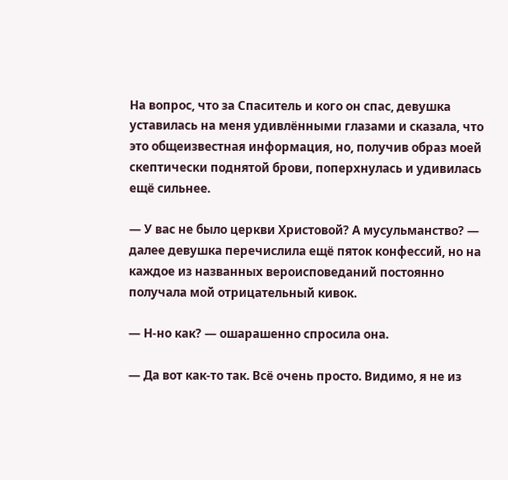На вопрос, что за Спаситель и кого он спас, девушка уставилась на меня удивлёнными глазами и сказала, что это общеизвестная информация, но, получив образ моей скептически поднятой брови, поперхнулась и удивилась ещё сильнее.

— У вас не было церкви Христовой? А мусульманство? — далее девушка перечислила ещё пяток конфессий, но на каждое из названных вероисповеданий постоянно получала мой отрицательный кивок.

— Н-но как? — ошарашенно спросила она.

— Да вот как-то так. Всё очень просто. Видимо, я не из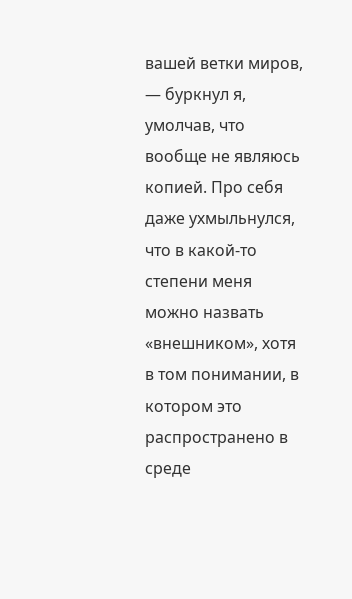вашей ветки миров, — буркнул я, умолчав, что вообще не являюсь копией. Про себя даже ухмыльнулся, что в какой-то степени меня можно назвать «внешником», хотя в том понимании, в котором это распространено в среде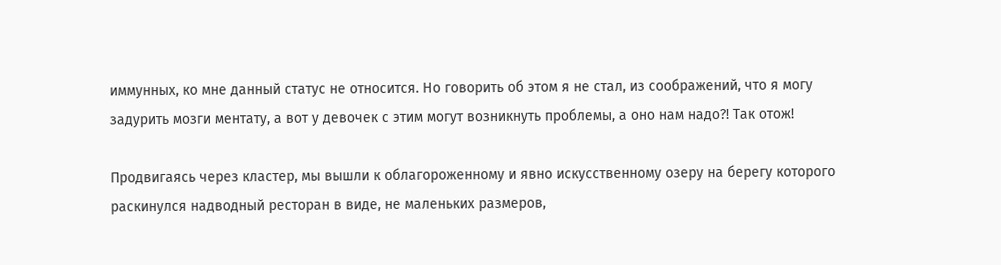иммунных, ко мне данный статус не относится. Но говорить об этом я не стал, из соображений, что я могу задурить мозги ментату, а вот у девочек с этим могут возникнуть проблемы, а оно нам надо?! Так отож!

Продвигаясь через кластер, мы вышли к облагороженному и явно искусственному озеру на берегу которого раскинулся надводный ресторан в виде, не маленьких размеров,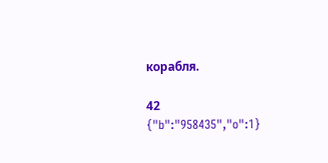корабля.

42
{"b":"958435","o":1}